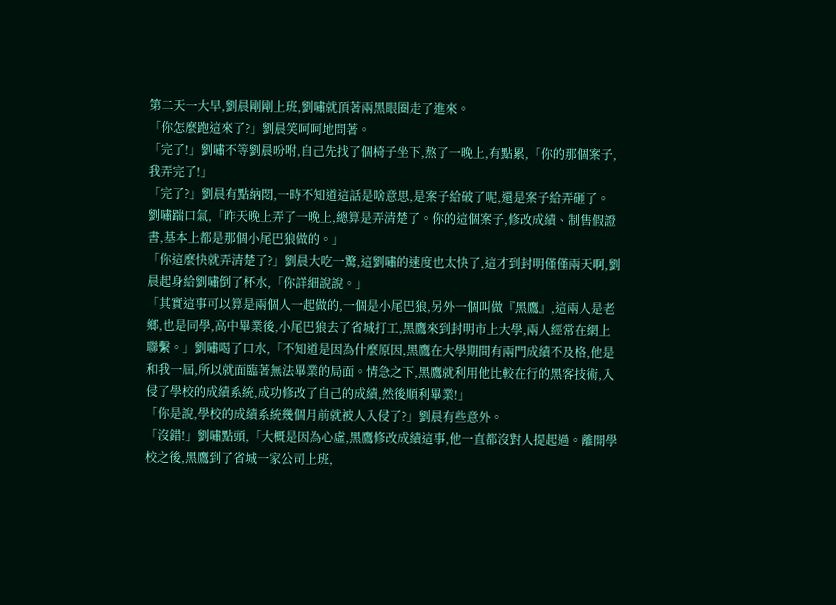第二天一大早,劉晨剛剛上班,劉嘯就頂著兩黑眼圈走了進來。
「你怎麼跑這來了?」劉晨笑呵呵地問著。
「完了!」劉嘯不等劉晨吩咐,自己先找了個椅子坐下,熬了一晚上,有點累,「你的那個案子,我弄完了!」
「完了?」劉晨有點納悶,一時不知道這話是啥意思,是案子給破了呢,還是案子給弄砸了。
劉嘯踹口氣,「昨天晚上弄了一晚上,總算是弄清楚了。你的這個案子,修改成績、制售假證書,基本上都是那個小尾巴狼做的。」
「你這麼快就弄清楚了?」劉晨大吃一驚,這劉嘯的速度也太快了,這才到封明僅僅兩天啊,劉晨起身給劉嘯倒了杯水,「你詳細說說。」
「其實這事可以算是兩個人一起做的,一個是小尾巴狼,另外一個叫做『黑鷹』,這兩人是老鄉,也是同學,高中畢業後,小尾巴狼去了省城打工,黑鷹來到封明市上大學,兩人經常在網上聯繫。」劉嘯喝了口水,「不知道是因為什麼原因,黑鷹在大學期間有兩門成績不及格,他是和我一屆,所以就面臨著無法畢業的局面。情急之下,黑鷹就利用他比較在行的黑客技術,入侵了學校的成績系統,成功修改了自己的成績,然後順利畢業!」
「你是說,學校的成績系統幾個月前就被人入侵了?」劉晨有些意外。
「沒錯!」劉嘯點頭,「大概是因為心虛,黑鷹修改成績這事,他一直都沒對人提起過。離開學校之後,黑鷹到了省城一家公司上班,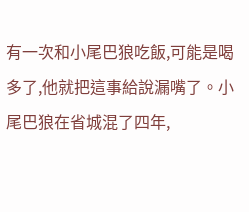有一次和小尾巴狼吃飯,可能是喝多了,他就把這事給說漏嘴了。小尾巴狼在省城混了四年,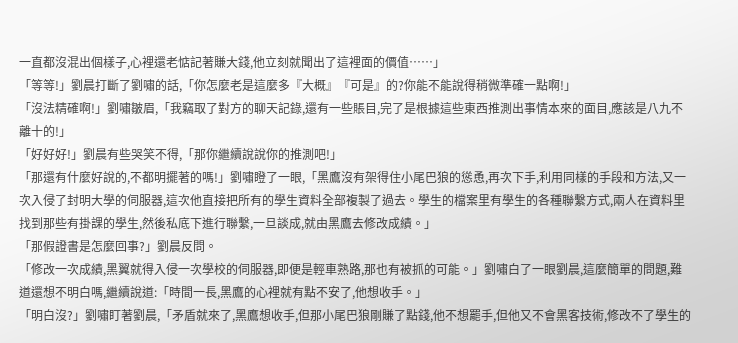一直都沒混出個樣子,心裡還老惦記著賺大錢,他立刻就聞出了這裡面的價值……」
「等等!」劉晨打斷了劉嘯的話,「你怎麼老是這麼多『大概』『可是』的?你能不能說得稍微準確一點啊!」
「沒法精確啊!」劉嘯皺眉,「我竊取了對方的聊天記錄,還有一些賬目,完了是根據這些東西推測出事情本來的面目,應該是八九不離十的!」
「好好好!」劉晨有些哭笑不得,「那你繼續說說你的推測吧!」
「那還有什麼好說的,不都明擺著的嗎!」劉嘯瞪了一眼,「黑鷹沒有架得住小尾巴狼的慫恿,再次下手,利用同樣的手段和方法,又一次入侵了封明大學的伺服器,這次他直接把所有的學生資料全部複製了過去。學生的檔案里有學生的各種聯繫方式,兩人在資料里找到那些有掛課的學生,然後私底下進行聯繫,一旦談成,就由黑鷹去修改成績。」
「那假證書是怎麼回事?」劉晨反問。
「修改一次成績,黑翼就得入侵一次學校的伺服器,即便是輕車熟路,那也有被抓的可能。」劉嘯白了一眼劉晨,這麼簡單的問題,難道還想不明白嗎,繼續說道:「時間一長,黑鷹的心裡就有點不安了,他想收手。」
「明白沒?」劉嘯盯著劉晨,「矛盾就來了,黑鷹想收手,但那小尾巴狼剛賺了點錢,他不想罷手,但他又不會黑客技術,修改不了學生的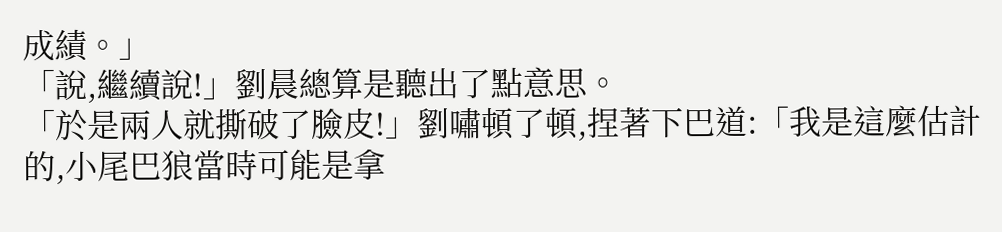成績。」
「說,繼續說!」劉晨總算是聽出了點意思。
「於是兩人就撕破了臉皮!」劉嘯頓了頓,捏著下巴道:「我是這麼估計的,小尾巴狼當時可能是拿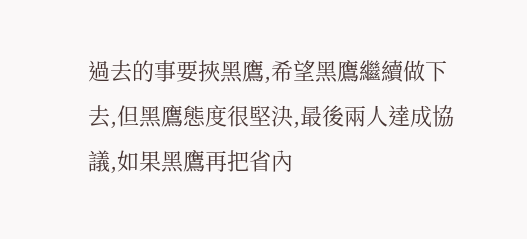過去的事要挾黑鷹,希望黑鷹繼續做下去,但黑鷹態度很堅決,最後兩人達成協議,如果黑鷹再把省內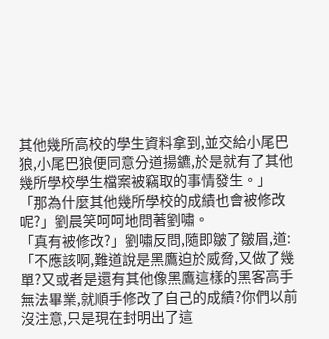其他幾所高校的學生資料拿到,並交給小尾巴狼,小尾巴狼便同意分道揚鑣,於是就有了其他幾所學校學生檔案被竊取的事情發生。」
「那為什麼其他幾所學校的成績也會被修改呢?」劉晨笑呵呵地問著劉嘯。
「真有被修改?」劉嘯反問,隨即皺了皺眉,道:「不應該啊,難道說是黑鷹迫於威脅,又做了幾單?又或者是還有其他像黑鷹這樣的黑客高手無法畢業,就順手修改了自己的成績?你們以前沒注意,只是現在封明出了這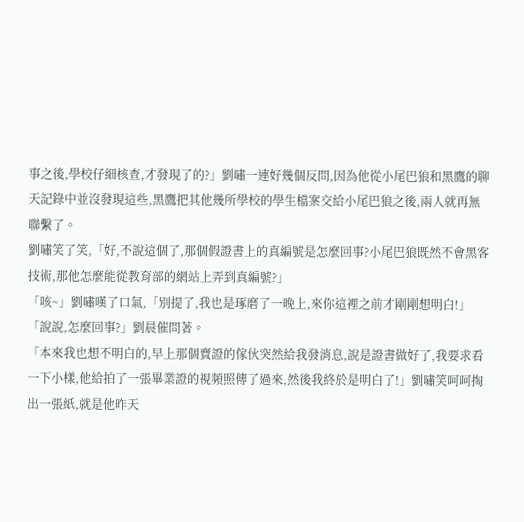事之後,學校仔細核查,才發現了的?」劉嘯一連好幾個反問,因為他從小尾巴狼和黑鷹的聊天記錄中並沒發現這些,黑鷹把其他幾所學校的學生檔案交給小尾巴狼之後,兩人就再無聯繫了。
劉嘯笑了笑,「好,不說這個了,那個假證書上的真編號是怎麼回事?小尾巴狼既然不會黑客技術,那他怎麼能從教育部的網站上弄到真編號?」
「咳~」劉嘯嘆了口氣,「別提了,我也是琢磨了一晚上,來你這裡之前才剛剛想明白!」
「說說,怎麼回事?」劉晨催問著。
「本來我也想不明白的,早上那個賣證的傢伙突然給我發消息,說是證書做好了,我要求看一下小樣,他給拍了一張畢業證的視頻照傳了過來,然後我終於是明白了!」劉嘯笑呵呵掏出一張紙,就是他昨天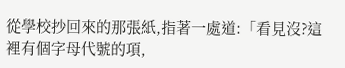從學校抄回來的那張紙,指著一處道:「看見沒?這裡有個字母代號的項,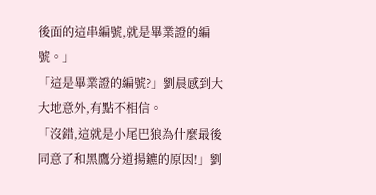後面的這串編號,就是畢業證的編號。」
「這是畢業證的編號?」劉晨感到大大地意外,有點不相信。
「沒錯,這就是小尾巴狼為什麼最後同意了和黑鷹分道揚鑣的原因!」劉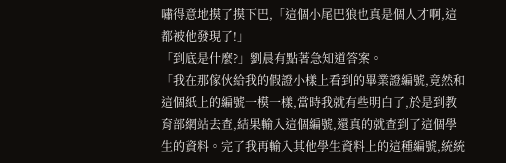嘯得意地摸了摸下巴,「這個小尾巴狼也真是個人才啊,這都被他發現了!」
「到底是什麼?」劉晨有點著急知道答案。
「我在那傢伙給我的假證小樣上看到的畢業證編號,竟然和這個紙上的編號一模一樣,當時我就有些明白了,於是到教育部網站去查,結果輸入這個編號,還真的就查到了這個學生的資料。完了我再輸入其他學生資料上的這種編號,統統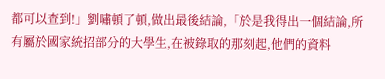都可以查到!」劉嘯頓了頓,做出最後結論,「於是我得出一個結論,所有屬於國家統招部分的大學生,在被錄取的那刻起,他們的資料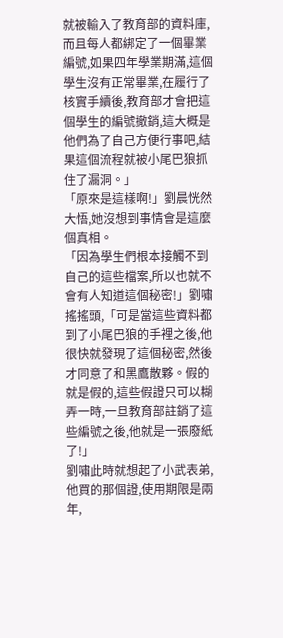就被輸入了教育部的資料庫,而且每人都綁定了一個畢業編號,如果四年學業期滿,這個學生沒有正常畢業,在履行了核實手續後,教育部才會把這個學生的編號撤銷,這大概是他們為了自己方便行事吧,結果這個流程就被小尾巴狼抓住了漏洞。」
「原來是這樣啊!」劉晨恍然大悟,她沒想到事情會是這麼個真相。
「因為學生們根本接觸不到自己的這些檔案,所以也就不會有人知道這個秘密!」劉嘯搖搖頭,「可是當這些資料都到了小尾巴狼的手裡之後,他很快就發現了這個秘密,然後才同意了和黑鷹散夥。假的就是假的,這些假證只可以糊弄一時,一旦教育部註銷了這些編號之後,他就是一張廢紙了!」
劉嘯此時就想起了小武表弟,他買的那個證,使用期限是兩年,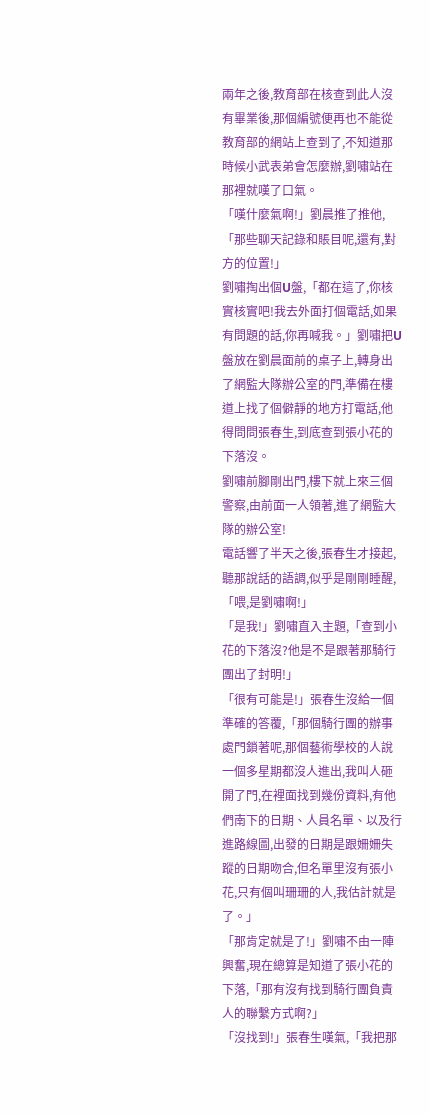兩年之後,教育部在核查到此人沒有畢業後,那個編號便再也不能從教育部的網站上查到了,不知道那時候小武表弟會怎麼辦,劉嘯站在那裡就嘆了口氣。
「嘆什麼氣啊!」劉晨推了推他,「那些聊天記錄和賬目呢,還有,對方的位置!」
劉嘯掏出個U盤,「都在這了,你核實核實吧!我去外面打個電話,如果有問題的話,你再喊我。」劉嘯把U盤放在劉晨面前的桌子上,轉身出了網監大隊辦公室的門,準備在樓道上找了個僻靜的地方打電話,他得問問張春生,到底查到張小花的下落沒。
劉嘯前腳剛出門,樓下就上來三個警察,由前面一人領著,進了網監大隊的辦公室!
電話響了半天之後,張春生才接起,聽那說話的語調,似乎是剛剛睡醒,「喂,是劉嘯啊!」
「是我!」劉嘯直入主題,「查到小花的下落沒?他是不是跟著那騎行團出了封明!」
「很有可能是!」張春生沒給一個準確的答覆,「那個騎行團的辦事處門鎖著呢,那個藝術學校的人說一個多星期都沒人進出,我叫人砸開了門,在裡面找到幾份資料,有他們南下的日期、人員名單、以及行進路線圖,出發的日期是跟姍姍失蹤的日期吻合,但名單里沒有張小花,只有個叫珊珊的人,我估計就是了。」
「那肯定就是了!」劉嘯不由一陣興奮,現在總算是知道了張小花的下落,「那有沒有找到騎行團負責人的聯繫方式啊?」
「沒找到!」張春生嘆氣,「我把那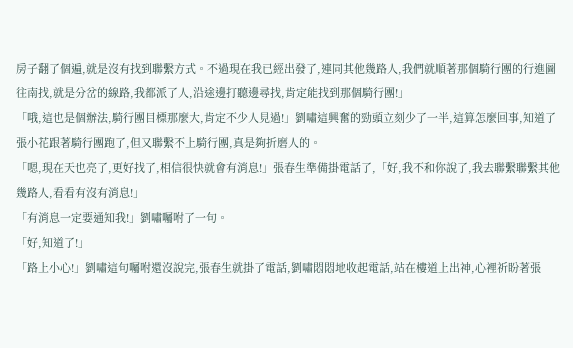房子翻了個遍,就是沒有找到聯繫方式。不過現在我已經出發了,連同其他幾路人,我們就順著那個騎行團的行進圖往南找,就是分岔的線路,我都派了人,沿途邊打聽邊尋找,肯定能找到那個騎行團!」
「哦,這也是個辦法,騎行團目標那麼大,肯定不少人見過!」劉嘯這興奮的勁頭立刻少了一半,這算怎麼回事,知道了張小花跟著騎行團跑了,但又聯繫不上騎行團,真是夠折磨人的。
「嗯,現在天也亮了,更好找了,相信很快就會有消息!」張春生準備掛電話了,「好,我不和你說了,我去聯繫聯繫其他幾路人,看看有沒有消息!」
「有消息一定要通知我!」劉嘯囑咐了一句。
「好,知道了!」
「路上小心!」劉嘯這句囑咐還沒說完,張春生就掛了電話,劉嘯悶悶地收起電話,站在樓道上出神,心裡祈盼著張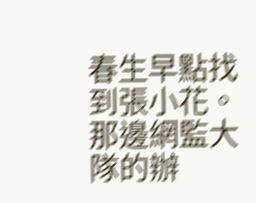春生早點找到張小花。
那邊網監大隊的辦